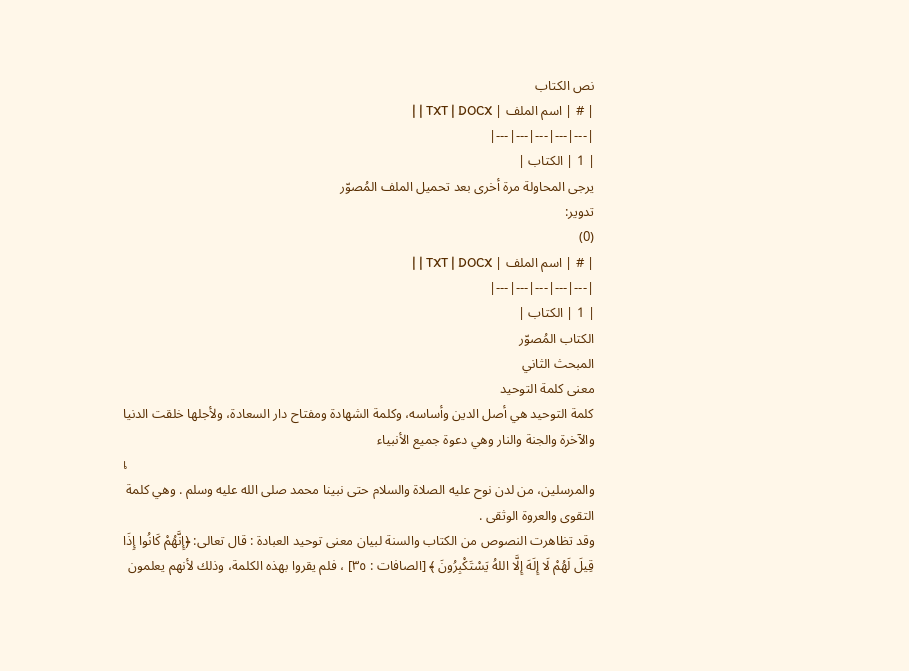نص الكتاب
| # | اسم الملف | TXT | DOCX | |
|---|---|---|---|---|
| 1 | الكتاب |
يرجى المحاولة مرة أخرى بعد تحميل الملف المُصوّر
تدوير:
(0)
| # | اسم الملف | TXT | DOCX | |
|---|---|---|---|---|
| 1 | الكتاب |
الكتاب المُصوّر
المبحث الثاني
معنى كلمة التوحيد
كلمة التوحيد هي أصل الدين وأساسه، وكلمة الشهادة ومفتاح دار السعادة، ولأجلها خلقت الدنيا والآخرة والجنة والنار وهي دعوة جميع الأنبياء
เ
والمرسلين، من لدن نوح عليه الصلاة والسلام حتى نبينا محمد صلى الله عليه وسلم . وهي كلمة التقوى والعروة الوثقى .
وقد تظاهرت النصوص من الكتاب والسنة لبيان معنى توحيد العبادة : قال تعالى: ﴿إِنَّهُمْ كَانُوا إِذَا قِيلَ لَهُمْ لَا إِلَهَ إِلَّا اللهُ يَسْتَكْبِرُونَ ﴾ [الصافات : ٣٥] ، فلم يقروا بهذه الكلمة، وذلك لأنهم يعلمون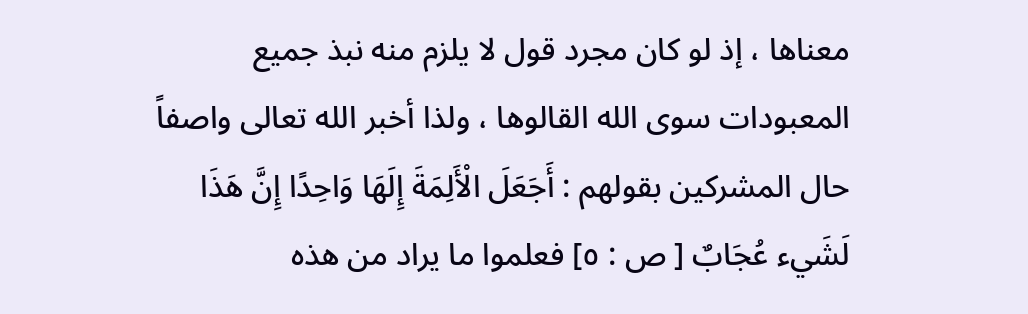معناها ، إذ لو كان مجرد قول لا يلزم منه نبذ جميع المعبودات سوى الله القالوها ، ولذا أخبر الله تعالى واصفاً حال المشركين بقولهم : أَجَعَلَ الْأَلِمَةَ إِلَهَا وَاحِدًا إِنَّ هَذَا لَشَيء عُجَابٌ [ ص : ٥] فعلموا ما يراد من هذه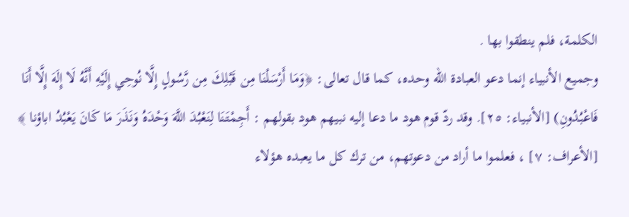الكلمة، فلم ينطقوا بها .
وجميع الأنبياء إنما دعو العبادة الله وحده، كما قال تعالى: ﴿وَمَا أَرْسَلْنَا مِن قَبْلِكَ مِن رَّسُولٍ إِلَّا نُوحِي إِلَيْهِ أَنَّهُ لَا إِلَهَ إِلَّا أَنَا فَاعْبُدُونِ) [الأنبياء: ٢٥]. وقد ردّ قوم هود ما دعا إليه نبيهم هود بقولهم : أَجِمْتَنَا لِنَعْبُدَ اللَّهَ وَحْدَهُ وَنَذَرَ مَا كَانَ يَعْبُدُ اباؤنا ﴾ [الأعراف: ۷] ، فعلموا ما أراد من دعوتهم، من ترك كل ما يعبده هؤلاء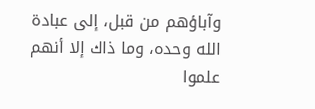وآباؤهم من قبل، إلى عبادة الله وحده، وما ذاك إلا أنهم علموا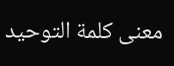معنى كلمة التوحيد